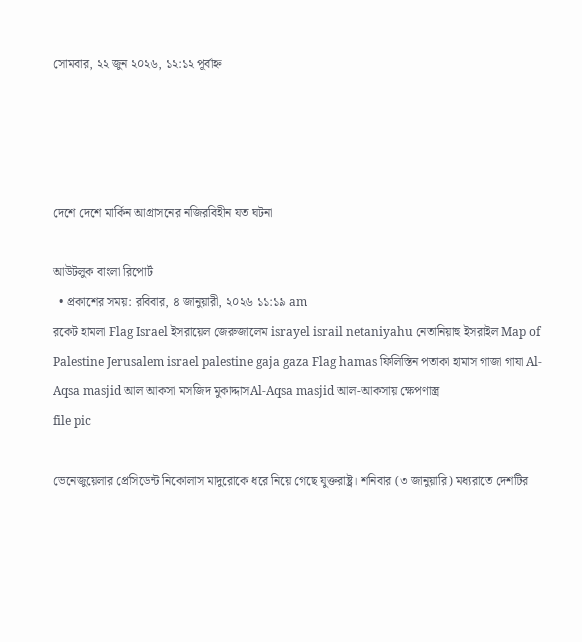সোমবার, ২২ জুন ২০২৬, ১২:১২ পূর্বাহ্ন




দেশে দেশে মার্কিন আগ্রাসনের নজিরবিহীন যত ঘটনা

আউটলুক বাংলা রিপোর্ট
  • প্রকাশের সময়: রবিবার, ৪ জানুয়ারী, ২০২৬ ১১:১৯ am
রকেট হামলা Flag Israel ইসরায়েল জেরুজালেম israyel israil netaniyahu নেতানিয়াহু ইসরাইল Map of Palestine Jerusalem israel palestine gaja gaza Flag hamas ফিলিস্তিন পতাকা হামাস গাজা গাযা Al-Aqsa masjid আল আকসা মসজিদ মুকাদ্দাসAl-Aqsa masjid আল-আকসায় ক্ষেপণাস্ত্র
file pic

ভেনেজুয়েলার প্রেসিডেন্ট নিকোলাস মাদুরোকে ধরে নিয়ে গেছে যুক্তরাষ্ট্র। শনিবার (৩ জানুয়ারি) মধ্যরাতে দেশটির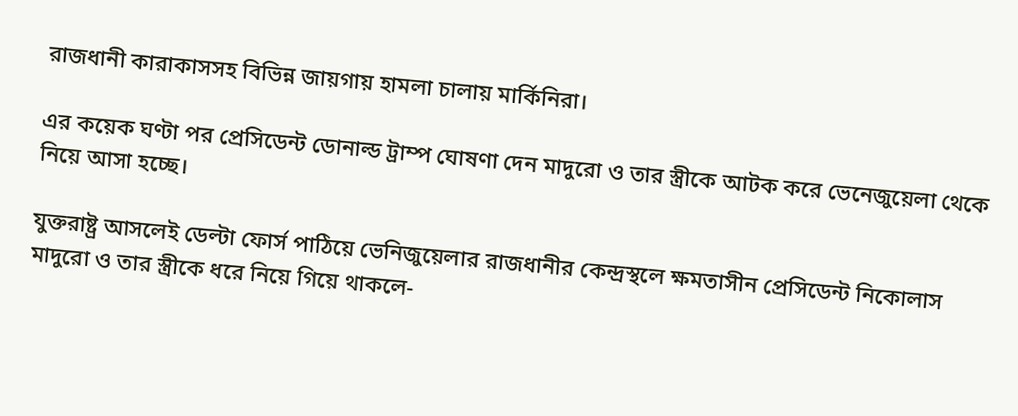রাজধানী কারাকাসসহ বিভিন্ন জায়গায় হামলা চালায় মার্কিনিরা।

এর কয়েক ঘণ্টা পর প্রেসিডেন্ট ডোনাল্ড ট্রাম্প ঘোষণা দেন মাদুরো ও তার স্ত্রীকে আটক করে ভেনেজুয়েলা থেকে নিয়ে আসা হচ্ছে।

যুক্তরাষ্ট্র আসলেই ডেল্টা ফোর্স পাঠিয়ে ভেনিজুয়েলার রাজধানীর কেন্দ্রস্থলে ক্ষমতাসীন প্রেসিডেন্ট নিকোলাস মাদুরো ও তার স্ত্রীকে ধরে নিয়ে গিয়ে থাকলে-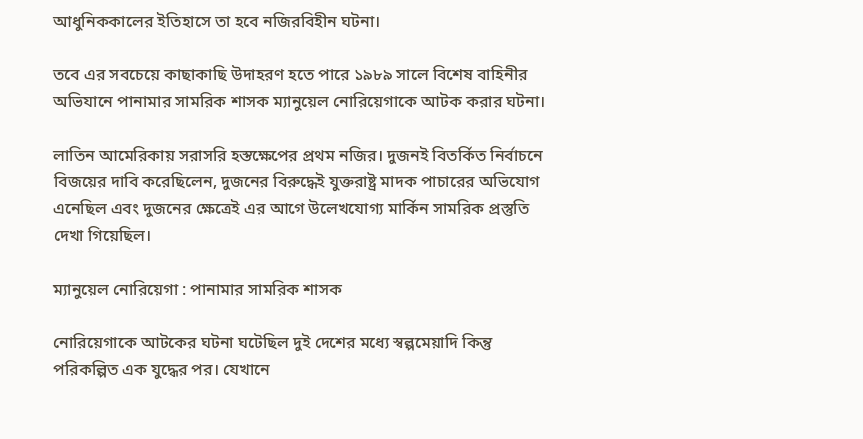আধুনিককালের ইতিহাসে তা হবে নজিরবিহীন ঘটনা।

তবে এর সবচেয়ে কাছাকাছি উদাহরণ হতে পারে ১৯৮৯ সালে বিশেষ বাহিনীর অভিযানে পানামার সামরিক শাসক ম্যানুয়েল নোরিয়েগাকে আটক করার ঘটনা।

লাতিন আমেরিকায় সরাসরি হস্তক্ষেপের প্রথম নজির। দুজনই বিতর্কিত নির্বাচনে বিজয়ের দাবি করেছিলেন, দুজনের বিরুদ্ধেই যুক্তরাষ্ট্র মাদক পাচারের অভিযোগ এনেছিল এবং দুজনের ক্ষেত্রেই এর আগে উলেখযোগ্য মার্কিন সামরিক প্রস্তুতি দেখা গিয়েছিল।

ম্যানুয়েল নোরিয়েগা : পানামার সামরিক শাসক

নোরিয়েগাকে আটকের ঘটনা ঘটেছিল দুই দেশের মধ্যে স্বল্পমেয়াদি কিন্তু পরিকল্পিত এক যুদ্ধের পর। যেখানে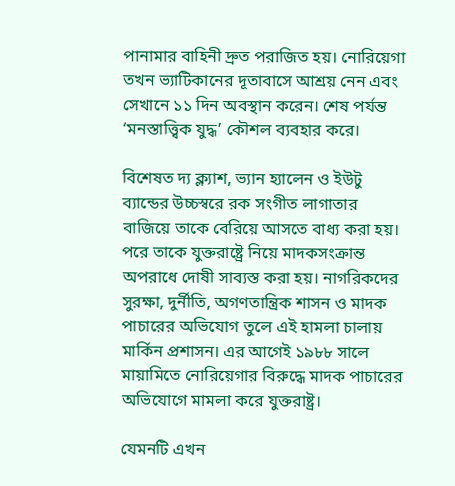পানামার বাহিনী দ্রুত পরাজিত হয়। নোরিয়েগা তখন ভ্যাটিকানের দূতাবাসে আশ্রয় নেন এবং সেখানে ১১ দিন অবস্থান করেন। শেষ পর্যন্ত ‘মনস্তাত্ত্বিক যুদ্ধ’ কৌশল ব্যবহার করে।

বিশেষত দ্য ক্ল্যাশ, ভ্যান হ্যালেন ও ইউটু ব্যান্ডের উচ্চস্বরে রক সংগীত লাগাতার বাজিয়ে তাকে বেরিয়ে আসতে বাধ্য করা হয়। পরে তাকে যুক্তরাষ্ট্রে নিয়ে মাদকসংক্রান্ত অপরাধে দোষী সাব্যস্ত করা হয়। নাগরিকদের সুরক্ষা, দুর্নীতি, অগণতান্ত্রিক শাসন ও মাদক পাচারের অভিযোগ তুলে এই হামলা চালায় মার্কিন প্রশাসন। এর আগেই ১৯৮৮ সালে মায়ামিতে নোরিয়েগার বিরুদ্ধে মাদক পাচারের অভিযোগে মামলা করে যুক্তরাষ্ট্র।

যেমনটি এখন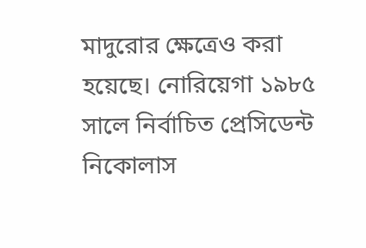মাদুরোর ক্ষেত্রেও করা হয়েছে। নোরিয়েগা ১৯৮৫ সালে নির্বাচিত প্রেসিডেন্ট নিকোলাস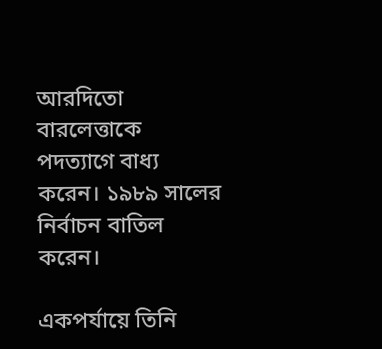আরদিতো বারলেত্তাকে পদত্যাগে বাধ্য করেন। ১৯৮৯ সালের নির্বাচন বাতিল করেন।

একপর্যায়ে তিনি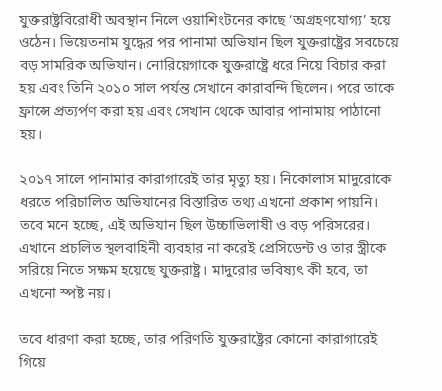যুক্তরাষ্ট্রবিরোধী অবস্থান নিলে ওয়াশিংটনের কাছে ‘অগ্রহণযোগ্য’ হয়ে ওঠেন। ভিয়েতনাম যুদ্ধের পর পানামা অভিযান ছিল যুক্তরাষ্ট্রের সবচেয়ে বড় সামরিক অভিযান। নোরিয়েগাকে যুক্তরাষ্ট্রে ধরে নিয়ে বিচার করা হয় এবং তিনি ২০১০ সাল পর্যন্ত সেখানে কারাবন্দি ছিলেন। পরে তাকে ফ্রান্সে প্রত্যর্পণ করা হয় এবং সেখান থেকে আবার পানামায় পাঠানো হয়।

২০১৭ সালে পানামার কারাগারেই তার মৃত্যু হয়। নিকোলাস মাদুরোকে ধরতে পরিচালিত অভিযানের বিস্তারিত তথ্য এখনো প্রকাশ পায়নি। তবে মনে হচ্ছে, এই অভিযান ছিল উচ্চাভিলাষী ও বড় পরিসরের। এখানে প্রচলিত স্থলবাহিনী ব্যবহার না করেই প্রেসিডেন্ট ও তার স্ত্রীকে সরিয়ে নিতে সক্ষম হয়েছে যুক্তরাষ্ট্র। মাদুরোর ভবিষ্যৎ কী হবে, তা এখনো স্পষ্ট নয়।

তবে ধারণা করা হচ্ছে, তার পরিণতি যুক্তরাষ্ট্রের কোনো কারাগারেই গিয়ে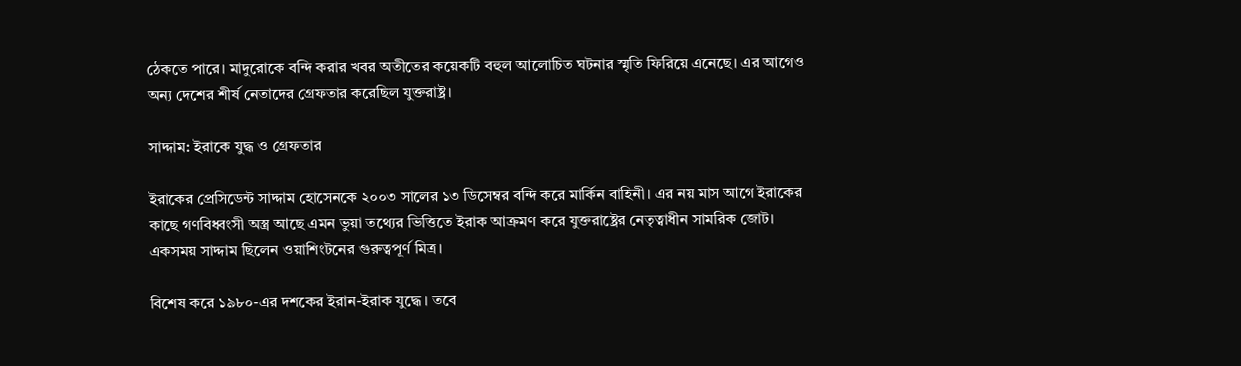ঠেকতে পারে। মাদুরোকে বন্দি করার খবর অতীতের কয়েকটি বহুল আলোচিত ঘটনার স্মৃতি ফিরিয়ে এনেছে। এর আগেও অন্য দেশের শীর্ষ নেতাদের গ্রেফতার করেছিল যুক্তরাষ্ট্র।

সাদ্দাম: ইরাকে যুদ্ধ ও গ্রেফতার

ইরাকের প্রেসিডেন্ট সাদ্দাম হোসেনকে ২০০৩ সালের ১৩ ডিসেম্বর বন্দি করে মার্কিন বাহিনী। এর নয় মাস আগে ইরাকের কাছে গণবিধ্বংসী অস্ত্র আছে এমন ভুয়া তথ্যের ভিত্তিতে ইরাক আক্রমণ করে যুক্তরাষ্ট্রের নেতৃত্বাধীন সামরিক জোট। একসময় সাদ্দাম ছিলেন ওয়াশিংটনের গুরুত্বপূর্ণ মিত্র।

বিশেষ করে ১৯৮০-এর দশকের ইরান-ইরাক যুদ্ধে। তবে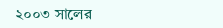২০০৩ সালের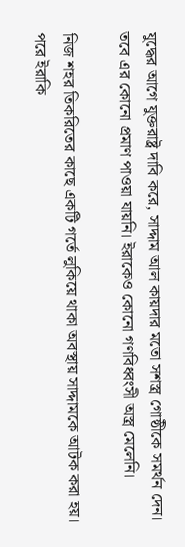যুদ্ধের আগে যুক্তরাষ্ট্র দাবি করে, সাদ্দাম আল কায়দার মতো সশস্ত্র গোষ্ঠীকে সমর্থন দেন। তবে এর কোনো প্রমাণ পাওয়া যায়নি। ইরাকেও কোনো গণবিধ্বংসী অস্ত্র মেলেনি।

নিজ শহর তিকরিতের কাছে একটি গর্তে লুকিয়ে থাকা অবস্থায় সাদ্দামকে আটক করা হয়। পরে ইরাকি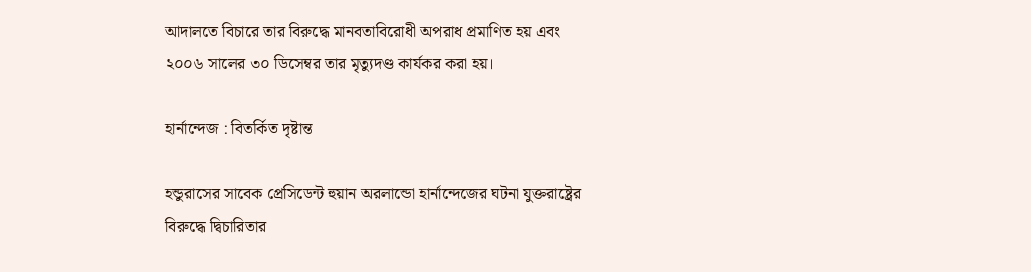আদালতে বিচারে তার বিরুদ্ধে মানবতাবিরোধী অপরাধ প্রমাণিত হয় এবং ২০০৬ সালের ৩০ ডিসেম্বর তার মৃত্যুদণ্ড কার্যকর করা হয়।

হার্নান্দেজ : বিতর্কিত দৃষ্টান্ত

হন্ডুরাসের সাবেক প্রেসিডেন্ট হুয়ান অরলান্ডো হার্নান্দেজের ঘটনা যুক্তরাষ্ট্রের বিরুদ্ধে দ্বিচারিতার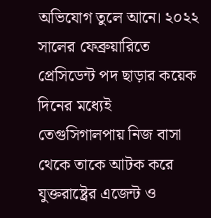অভিযোগ তুলে আনে। ২০২২ সালের ফেব্রুয়ারিতে প্রেসিডেন্ট পদ ছাড়ার কয়েক দিনের মধ্যেই তেগুসিগালপায় নিজ বাসা থেকে তাকে আটক করে যুক্তরাষ্ট্রের এজেন্ট ও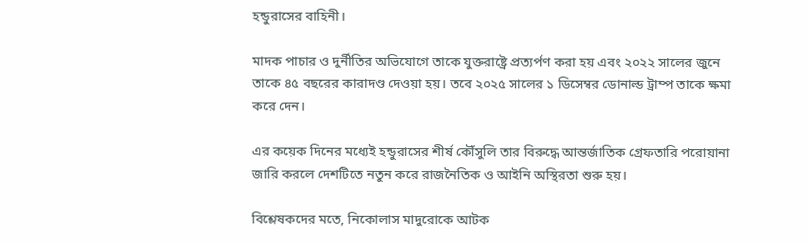হন্ডুরাসের বাহিনী।

মাদক পাচার ও দুর্নীতির অভিযোগে তাকে যুক্তরাষ্ট্রে প্রত্যর্পণ করা হয় এবং ২০২২ সালের জুনে তাকে ৪৫ বছরের কারাদণ্ড দেওয়া হয়। তবে ২০২৫ সালের ১ ডিসেম্বর ডোনাল্ড ট্রাম্প তাকে ক্ষমা করে দেন।

এর কয়েক দিনের মধ্যেই হন্ডুরাসের শীর্ষ কৌঁসুলি তার বিরুদ্ধে আন্তর্জাতিক গ্রেফতারি পরোয়ানা জারি করলে দেশটিতে নতুন করে রাজনৈতিক ও আইনি অস্থিরতা শুরু হয়।

বিশ্লেষকদের মতে, নিকোলাস মাদুরোকে আটক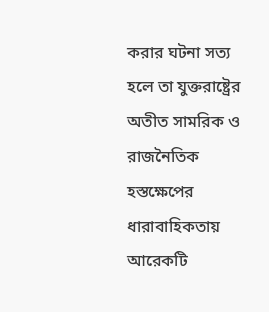করার ঘটনা সত্য হলে তা যুক্তরাষ্ট্রের অতীত সামরিক ও রাজনৈতিক হস্তক্ষেপের ধারাবাহিকতায় আরেকটি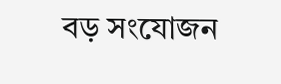বড় সংযোজন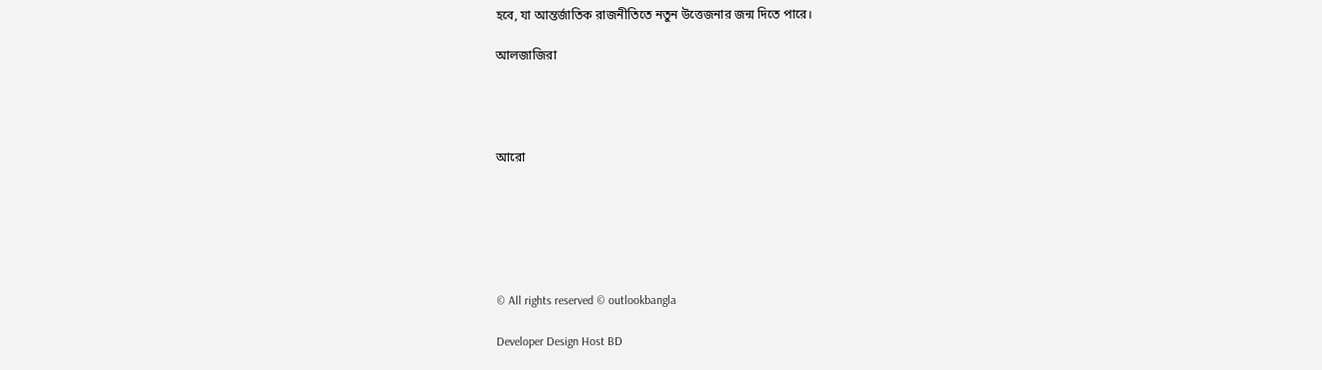হবে, যা আন্তর্জাতিক রাজনীতিতে নতুন উত্তেজনার জন্ম দিতে পারে।

আলজাজিরা




আরো






© All rights reserved © outlookbangla

Developer Design Host BD